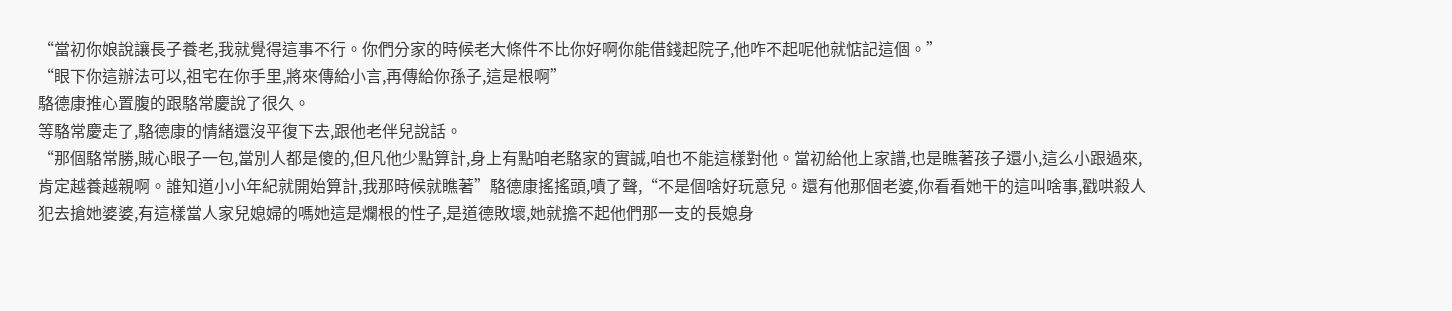“當初你娘說讓長子養老,我就覺得這事不行。你們分家的時候老大條件不比你好啊你能借錢起院子,他咋不起呢他就惦記這個。”
“眼下你這辦法可以,祖宅在你手里,將來傳給小言,再傳給你孫子,這是根啊”
駱德康推心置腹的跟駱常慶說了很久。
等駱常慶走了,駱德康的情緒還沒平復下去,跟他老伴兒說話。
“那個駱常勝,賊心眼子一包,當別人都是傻的,但凡他少點算計,身上有點咱老駱家的實誠,咱也不能這樣對他。當初給他上家譜,也是瞧著孩子還小,這么小跟過來,肯定越養越親啊。誰知道小小年紀就開始算計,我那時候就瞧著”駱德康搖搖頭,嘖了聲,“不是個啥好玩意兒。還有他那個老婆,你看看她干的這叫啥事,戳哄殺人犯去搶她婆婆,有這樣當人家兒媳婦的嗎她這是爛根的性子,是道德敗壞,她就擔不起他們那一支的長媳身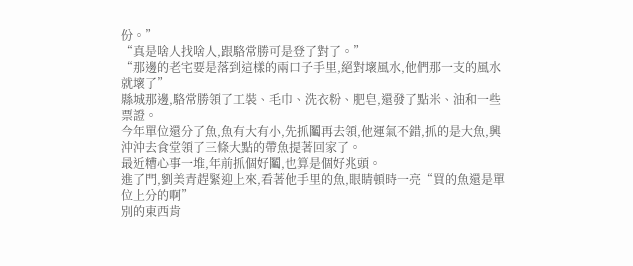份。”
“真是啥人找啥人,跟駱常勝可是登了對了。”
“那邊的老宅要是落到這樣的兩口子手里,絕對壞風水,他們那一支的風水就壞了”
縣城那邊,駱常勝領了工裝、毛巾、洗衣粉、肥皂,還發了點米、油和一些票證。
今年單位還分了魚,魚有大有小,先抓鬮再去領,他運氣不錯,抓的是大魚,興沖沖去食堂領了三條大點的帶魚提著回家了。
最近糟心事一堆,年前抓個好鬮,也算是個好兆頭。
進了門,劉美青趕緊迎上來,看著他手里的魚,眼睛頓時一亮“買的魚還是單位上分的啊”
別的東西肯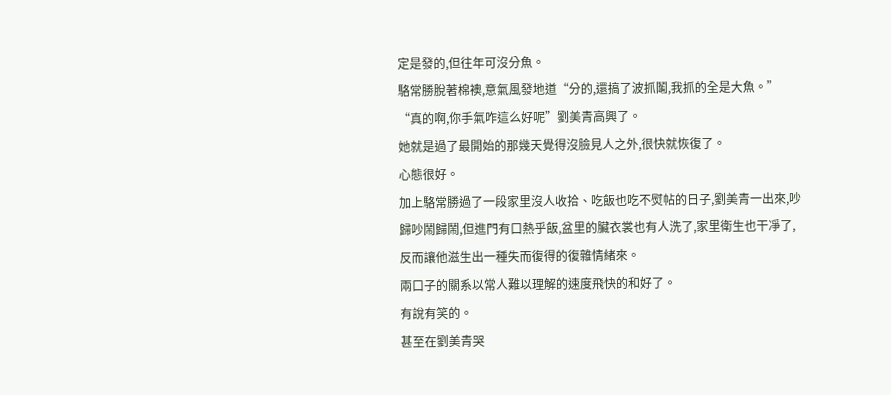定是發的,但往年可沒分魚。
駱常勝脫著棉襖,意氣風發地道“分的,還搞了波抓鬮,我抓的全是大魚。”
“真的啊,你手氣咋這么好呢”劉美青高興了。
她就是過了最開始的那幾天覺得沒臉見人之外,很快就恢復了。
心態很好。
加上駱常勝過了一段家里沒人收拾、吃飯也吃不熨帖的日子,劉美青一出來,吵歸吵鬧歸鬧,但進門有口熱乎飯,盆里的臟衣裳也有人洗了,家里衛生也干凈了,反而讓他滋生出一種失而復得的復雜情緒來。
兩口子的關系以常人難以理解的速度飛快的和好了。
有說有笑的。
甚至在劉美青哭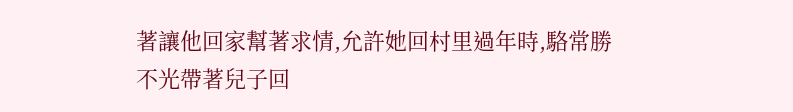著讓他回家幫著求情,允許她回村里過年時,駱常勝不光帶著兒子回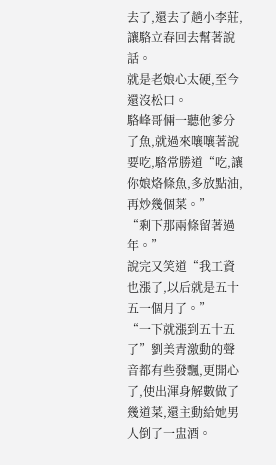去了,還去了趟小李莊,讓駱立春回去幫著說話。
就是老娘心太硬,至今還沒松口。
駱峰哥倆一聽他爹分了魚,就過來嚷嚷著說要吃,駱常勝道“吃,讓你娘烙條魚,多放點油,再炒幾個菜。”
“剩下那兩條留著過年。”
說完又笑道“我工資也漲了,以后就是五十五一個月了。”
“一下就漲到五十五了”劉美青激動的聲音都有些發飄,更開心了,使出渾身解數做了幾道菜,還主動給她男人倒了一盅酒。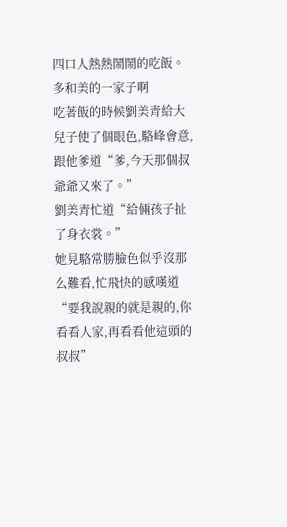四口人熱熱鬧鬧的吃飯。
多和美的一家子啊
吃著飯的時候劉美青給大兒子使了個眼色,駱峰會意,跟他爹道“爹,今天那個叔爺爺又來了。”
劉美青忙道“給倆孩子扯了身衣裳。”
她見駱常勝臉色似乎沒那么難看,忙飛快的感嘆道“要我說親的就是親的,你看看人家,再看看他這頭的叔叔”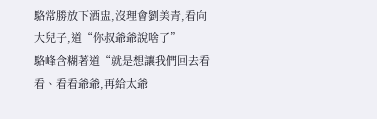駱常勝放下酒盅,沒理會劉美青,看向大兒子,道“你叔爺爺說啥了”
駱峰含糊著道“就是想讓我們回去看看、看看爺爺,再給太爺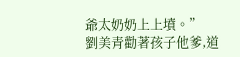爺太奶奶上上墳。”
劉美青勸著孩子他爹,道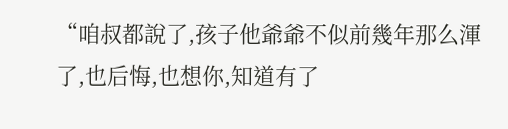“咱叔都說了,孩子他爺爺不似前幾年那么渾了,也后悔,也想你,知道有了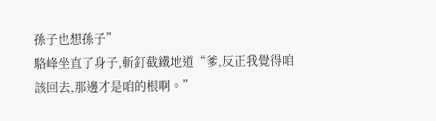孫子也想孫子”
駱峰坐直了身子,斬釘截鐵地道“爹,反正我覺得咱該回去,那邊才是咱的根啊。”